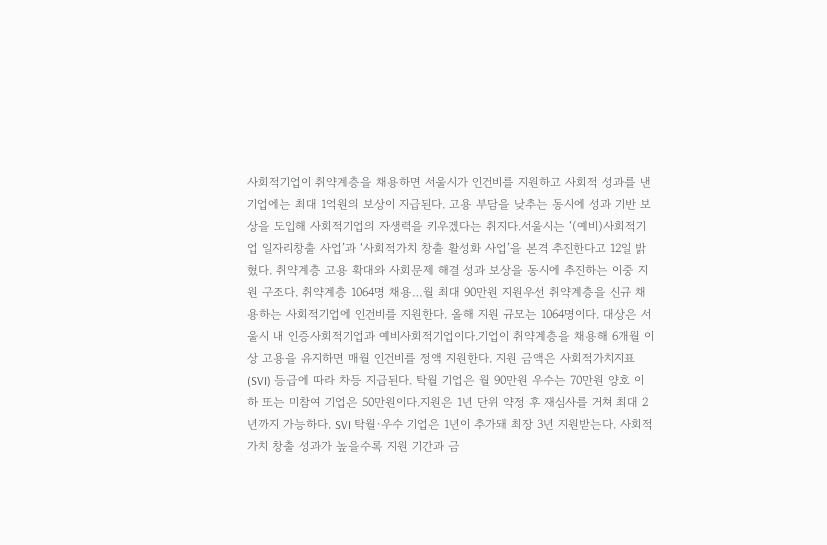사회적기업이 취약계층을 채용하면 서울시가 인건비를 지원하고 사회적 성과를 낸 기업에는 최대 1억원의 보상이 지급된다. 고용 부담을 낮추는 동시에 성과 기반 보상을 도입해 사회적기업의 자생력을 키우겠다는 취지다.서울시는 ‘(예비)사회적기업 일자리창출 사업’과 ‘사회적가치 창출 활성화 사업’을 본격 추진한다고 12일 밝혔다. 취약계층 고용 확대와 사회문제 해결 성과 보상을 동시에 추진하는 이중 지원 구조다. 취약계층 1064명 채용…월 최대 90만원 지원우선 취약계층을 신규 채용하는 사회적기업에 인건비를 지원한다. 올해 지원 규모는 1064명이다. 대상은 서울시 내 인증사회적기업과 예비사회적기업이다.기업이 취약계층을 채용해 6개월 이상 고용을 유지하면 매월 인건비를 정액 지원한다. 지원 금액은 사회적가치지표(SVI) 등급에 따라 차등 지급된다. 탁월 기업은 월 90만원 우수는 70만원 양호 이하 또는 미참여 기업은 50만원이다.지원은 1년 단위 약정 후 재심사를 거쳐 최대 2년까지 가능하다. SVI 탁월·우수 기업은 1년이 추가돼 최장 3년 지원받는다. 사회적 가치 창출 성과가 높을수록 지원 기간과 금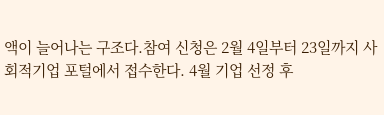액이 늘어나는 구조다.참여 신청은 2월 4일부터 23일까지 사회적기업 포털에서 접수한다. 4월 기업 선정 후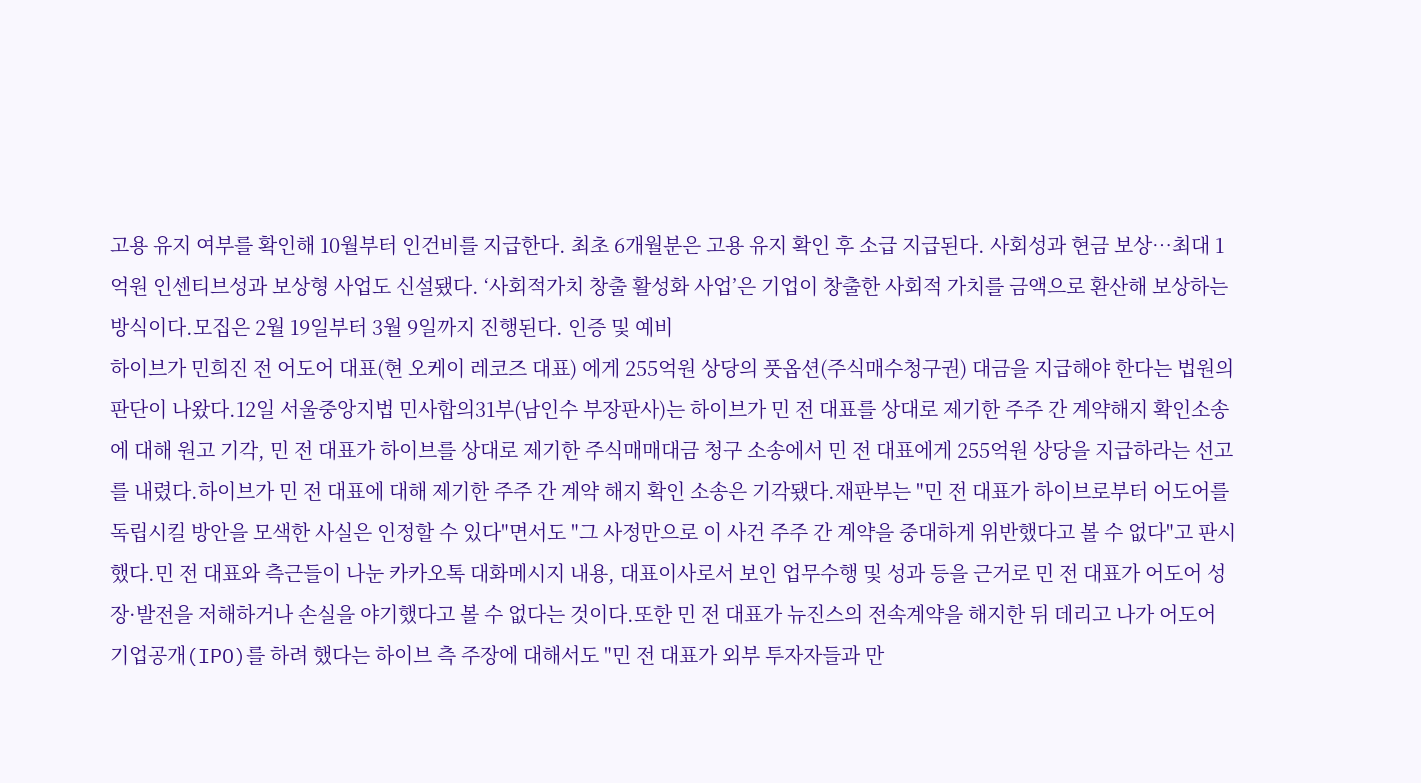고용 유지 여부를 확인해 10월부터 인건비를 지급한다. 최초 6개월분은 고용 유지 확인 후 소급 지급된다. 사회성과 현금 보상…최대 1억원 인센티브성과 보상형 사업도 신설됐다. ‘사회적가치 창출 활성화 사업’은 기업이 창출한 사회적 가치를 금액으로 환산해 보상하는 방식이다.모집은 2월 19일부터 3월 9일까지 진행된다. 인증 및 예비
하이브가 민희진 전 어도어 대표(현 오케이 레코즈 대표) 에게 255억원 상당의 풋옵션(주식매수청구권) 대금을 지급해야 한다는 법원의 판단이 나왔다.12일 서울중앙지법 민사합의31부(남인수 부장판사)는 하이브가 민 전 대표를 상대로 제기한 주주 간 계약해지 확인소송에 대해 원고 기각, 민 전 대표가 하이브를 상대로 제기한 주식매매대금 청구 소송에서 민 전 대표에게 255억원 상당을 지급하라는 선고를 내렸다.하이브가 민 전 대표에 대해 제기한 주주 간 계약 해지 확인 소송은 기각됐다.재판부는 "민 전 대표가 하이브로부터 어도어를 독립시킬 방안을 모색한 사실은 인정할 수 있다"면서도 "그 사정만으로 이 사건 주주 간 계약을 중대하게 위반했다고 볼 수 없다"고 판시했다.민 전 대표와 측근들이 나눈 카카오톡 대화메시지 내용, 대표이사로서 보인 업무수행 및 성과 등을 근거로 민 전 대표가 어도어 성장·발전을 저해하거나 손실을 야기했다고 볼 수 없다는 것이다.또한 민 전 대표가 뉴진스의 전속계약을 해지한 뒤 데리고 나가 어도어 기업공개(IPO)를 하려 했다는 하이브 측 주장에 대해서도 "민 전 대표가 외부 투자자들과 만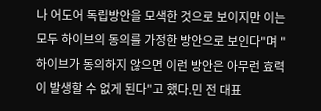나 어도어 독립방안을 모색한 것으로 보이지만 이는 모두 하이브의 동의를 가정한 방안으로 보인다"며 "하이브가 동의하지 않으면 이런 방안은 아무런 효력이 발생할 수 없게 된다"고 했다.민 전 대표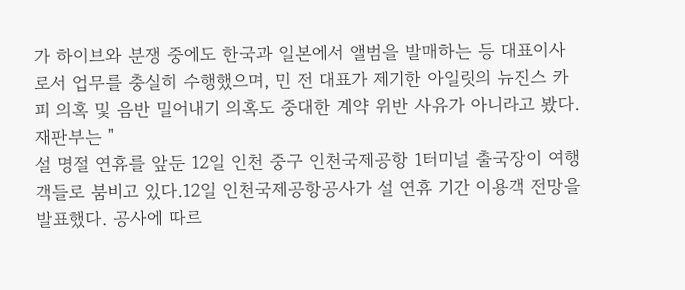가 하이브와 분쟁 중에도 한국과 일본에서 앨범을 발매하는 등 대표이사로서 업무를 충실히 수행했으며, 민 전 대표가 제기한 아일릿의 뉴진스 카피 의혹 및 음반 밀어내기 의혹도 중대한 계약 위반 사유가 아니라고 봤다.재판부는 "
설 명절 연휴를 앞둔 12일 인천 중구 인천국제공항 1터미널 출국장이 여행객들로 붐비고 있다.12일 인천국제공항공사가 설 연휴 기간 이용객 전망을 발표했다. 공사에 따르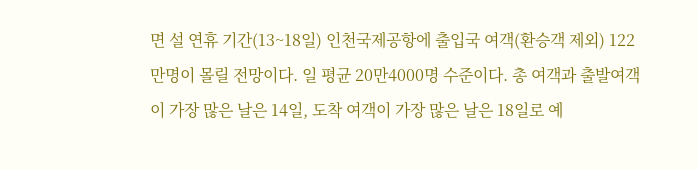면 설 연휴 기간(13~18일) 인천국제공항에 출입국 여객(환승객 제외) 122만명이 몰릴 전망이다. 일 평균 20만4000명 수준이다. 총 여객과 출발여객이 가장 많은 날은 14일, 도착 여객이 가장 많은 날은 18일로 예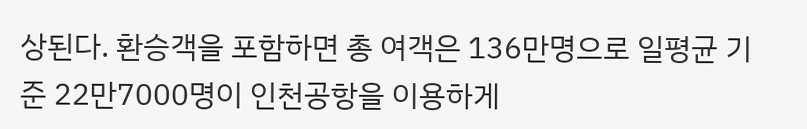상된다. 환승객을 포함하면 총 여객은 136만명으로 일평균 기준 22만7000명이 인천공항을 이용하게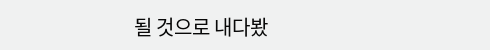될 것으로 내다봤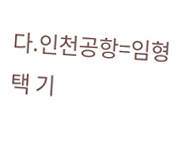다.인천공항=임형택 기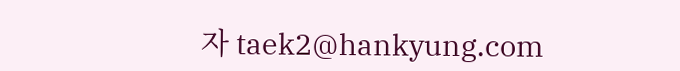자 taek2@hankyung.com